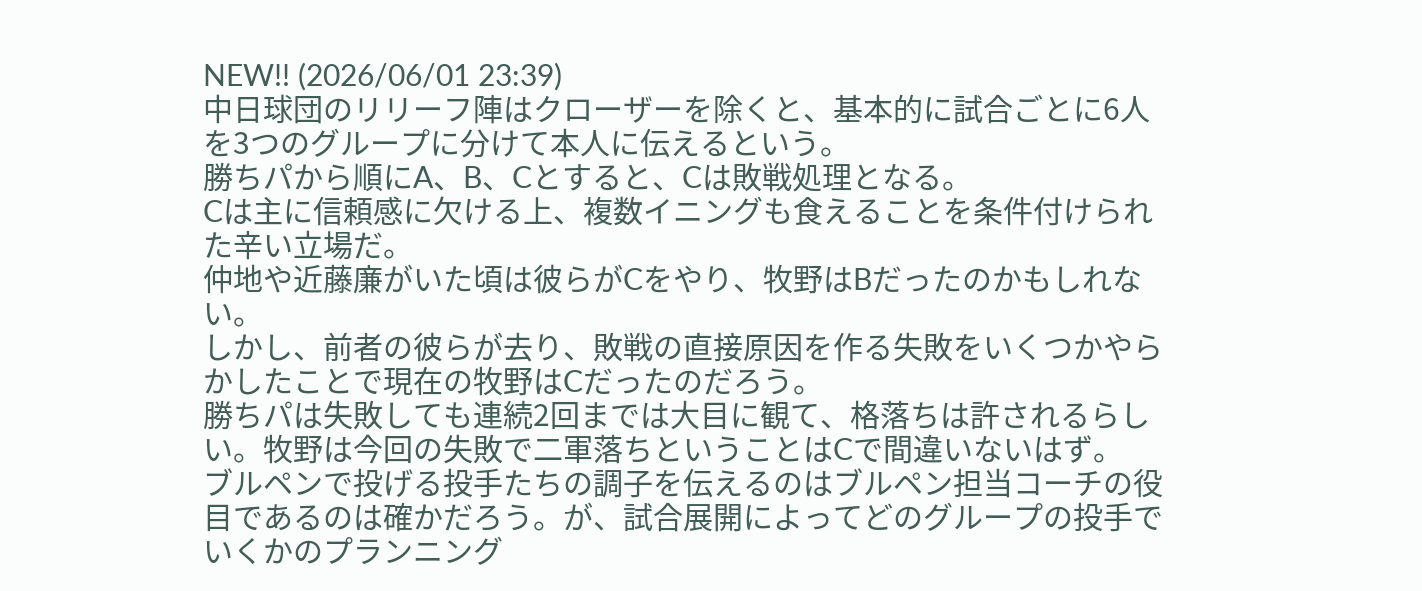NEW!! (2026/06/01 23:39)
中日球団のリリーフ陣はクローザーを除くと、基本的に試合ごとに6人を3つのグループに分けて本人に伝えるという。
勝ちパから順にA、B、Cとすると、Cは敗戦処理となる。
Cは主に信頼感に欠ける上、複数イニングも食えることを条件付けられた辛い立場だ。
仲地や近藤廉がいた頃は彼らがCをやり、牧野はBだったのかもしれない。
しかし、前者の彼らが去り、敗戦の直接原因を作る失敗をいくつかやらかしたことで現在の牧野はCだったのだろう。
勝ちパは失敗しても連続2回までは大目に観て、格落ちは許されるらしい。牧野は今回の失敗で二軍落ちということはCで間違いないはず。
ブルペンで投げる投手たちの調子を伝えるのはブルペン担当コーチの役目であるのは確かだろう。が、試合展開によってどのグループの投手でいくかのプランニング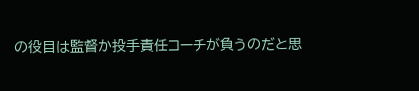の役目は監督か投手責任コーチが負うのだと思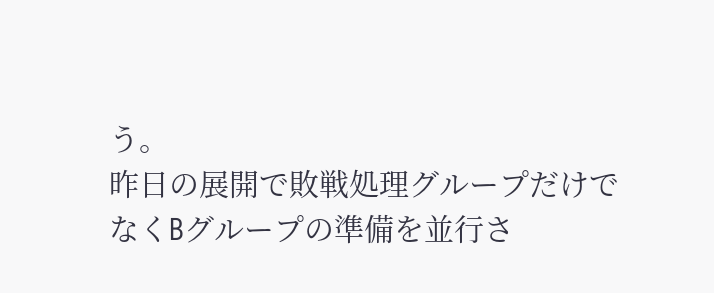う。
昨日の展開で敗戦処理グループだけでなくBグループの準備を並行さ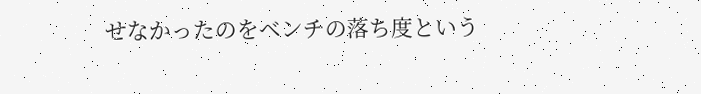せなかったのをベンチの落ち度という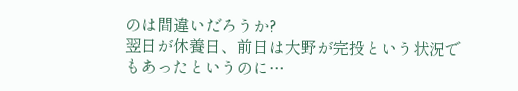のは間違いだろうか?
翌日が休養日、前日は大野が完投という状況でもあったというのに…